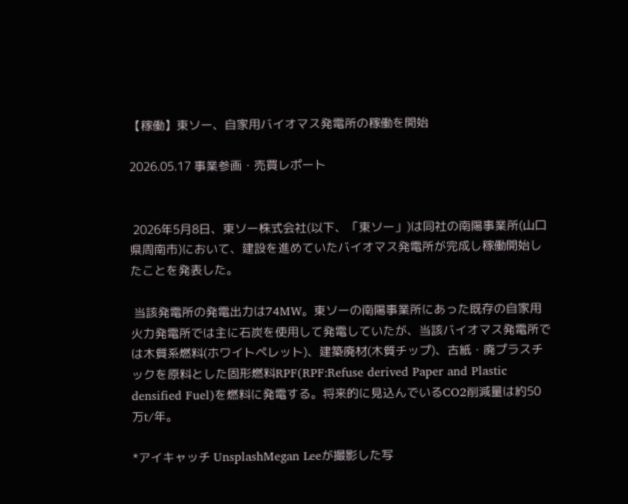【稼働】東ソー、自家用バイオマス発電所の稼働を開始

2026.05.17 事業参画・売買レポート


 2026年5月8日、東ソー株式会社(以下、「東ソー」)は同社の南陽事業所(山口県周南市)において、建設を進めていたバイオマス発電所が完成し稼働開始したことを発表した。

 当該発電所の発電出力は74MW。東ソーの南陽事業所にあった既存の自家用火力発電所では主に石炭を使用して発電していたが、当該バイオマス発電所では木質系燃料(ホワイトペレット)、建築廃材(木質チップ)、古紙・廃プラスチックを原料とした固形燃料RPF(RPF:Refuse derived Paper and Plastic densified Fuel)を燃料に発電する。将来的に見込んでいるCO2削減量は約50万t/年。

*アイキャッチ UnsplashMegan Leeが撮影した写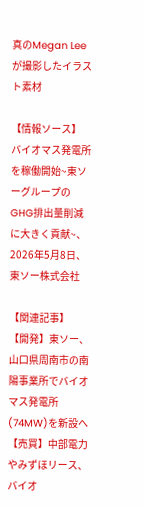真のMegan Leeが撮影したイラスト素材

【情報ソース】
バイオマス発電所を稼働開始~東ソーグループのGHG排出量削減に大きく貢献~、2026年5月8日、東ソー株式会社

【関連記事】
【開発】東ソー、山口県周南市の南陽事業所でバイオマス発電所(74MW)を新設へ
【売買】中部電力やみずほリース、バイオ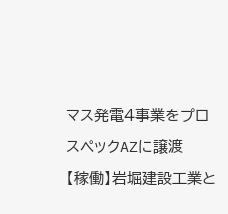マス発電4事業をプロスペックAZに譲渡
【稼働】岩堀建設工業と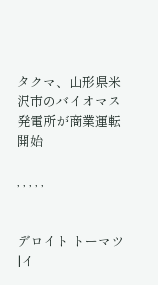タクマ、山形県米沢市のバイオマス発電所が商業運転開始

, , , , ,


デロイト トーマツ|イ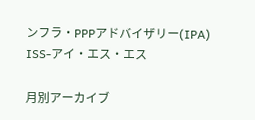ンフラ・PPPアドバイザリー(IPA)
ISS-アイ・エス・エス

月別アーカイブ